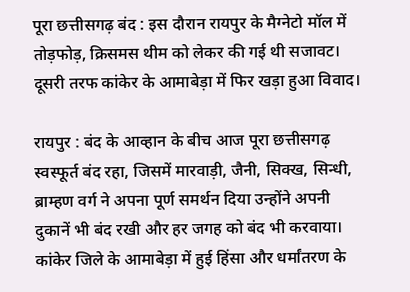पूरा छत्तीसगढ़ बंद : इस दौरान रायपुर के मैग्नेटो मॉल में तोड़फोड़, क्रिसमस थीम को लेकर की गई थी सजावट। दूसरी तरफ कांकेर के आमाबेड़ा में फिर खड़ा हुआ विवाद।

रायपुर : बंद के आव्हान के बीच आज पूरा छत्तीसगढ़ स्वस्फूर्त बंद रहा, जिसमें मारवाड़ी, जैनी, सिक्ख, सिन्धी, ब्राम्हण वर्ग ने अपना पूर्ण समर्थन दिया उन्होंने अपनी दुकानें भी बंद रखी और हर जगह को बंद भी करवाया। कांकेर जिले के आमाबेड़ा में हुई हिंसा और धर्मांतरण के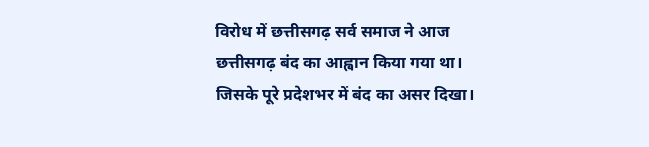विरोध में छत्तीसगढ़ सर्व समाज ने आज छत्तीसगढ़ बंद का आह्वान किया गया था। जिसके पूरे प्रदेशभर में बंद का असर दिखा।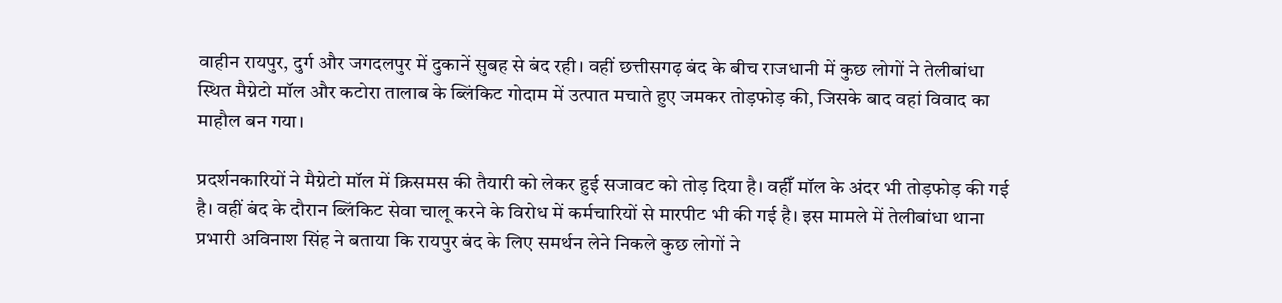वाहीन रायपुर, दुर्ग और जगदलपुर में दुकानें सुबह से बंद रही। वहीं छत्तीसगढ़ बंद के बीच राजधानी में कुछ लोगों ने तेलीबांधा स्थित मैग्नेटो मॉल और कटोरा तालाब के ब्लिंकिट गोदाम में उत्पात मचाते हुए जमकर तोड़फोड़ की, जिसके बाद वहां विवाद का माहौल बन गया।

प्रदर्शनकारियों ने मैग्नेटो मॉल में क्रिसमस की तैयारी को लेकर हुई सजावट को तोड़ दिया है। वहीँ मॉल के अंदर भी तोड़फोड़ की गई है। वहीं बंद के दौरान ब्लिंकिट सेवा चालू करने के विरोध में कर्मचारियों से मारपीट भी की गई है। इस मामले में तेलीबांधा थाना प्रभारी अविनाश सिंह ने बताया कि रायपुर बंद के लिए समर्थन लेने निकले कुछ लोगों ने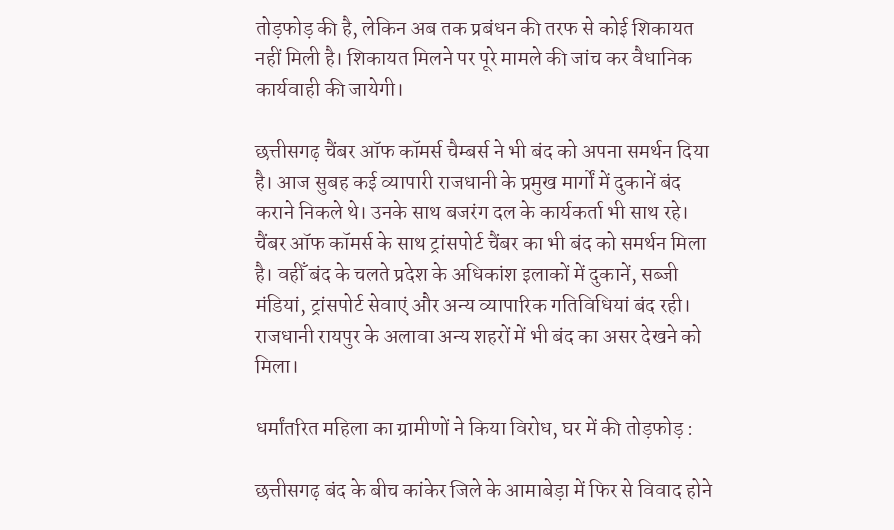तोड़फोड़ की है, लेकिन अब तक प्रबंधन की तरफ से कोई शिकायत नहीं मिली है। शिकायत मिलने पर पूरे मामले की जांच कर वैधानिक कार्यवाही की जायेगी।

छत्तीसगढ़ चैंबर ऑफ कॉमर्स चैम्बर्स ने भी बंद को अपना समर्थन दिया है। आज सुबह कई व्यापारी राजधानी के प्रमुख मार्गों में दुकानें बंद कराने निकले थे। उनके साथ बजरंग दल के कार्यकर्ता भी साथ रहे। चैंबर ऑफ कॉमर्स के साथ ट्रांसपोर्ट चैंबर का भी बंद को समर्थन मिला है। वहीँ बंद के चलते प्रदेश के अधिकांश इलाकों में दुकानें, सब्जी मंडियां, ट्रांसपोर्ट सेवाएं और अन्य व्यापारिक गतिविधियां बंद रही। राजधानी रायपुर के अलावा अन्य शहरों में भी बंद का असर देखने को मिला।

धर्मांतरित महिला का ग्रामीणों ने किया विरोध, घर में की तोड़फोड़ :

छत्तीसगढ़ बंद के बीच कांकेर जिले के आमाबेड़ा में फिर से विवाद होने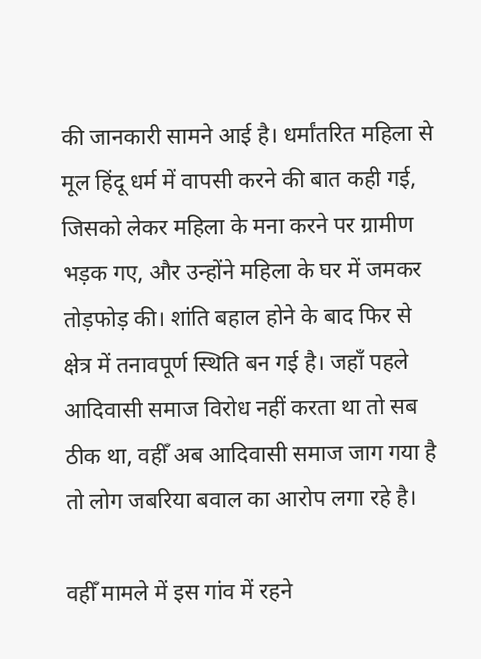की जानकारी सामने आई है। धर्मांतरित महिला से मूल हिंदू धर्म में वापसी करने की बात कही गई, जिसको लेकर महिला के मना करने पर ग्रामीण भड़क गए, और उन्होंने महिला के घर में जमकर तोड़फोड़ की। शांति बहाल होने के बाद फिर से क्षेत्र में तनावपूर्ण स्थिति बन गई है। जहाँ पहले आदिवासी समाज विरोध नहीं करता था तो सब ठीक था, वहीँ अब आदिवासी समाज जाग गया है तो लोग जबरिया बवाल का आरोप लगा रहे है।

वहीँ मामले में इस गांव में रहने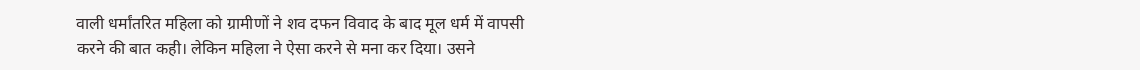वाली धर्मांतरित महिला को ग्रामीणों ने शव दफन विवाद के बाद मूल धर्म में वापसी करने की बात कही। लेकिन महिला ने ऐसा करने से मना कर दिया। उसने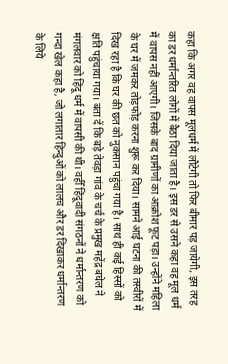कहा कि अगर वह वापस मूलधर्म में लौटेगी तो फिर बीमार पड़ जायेगी, इस तरह का डर धर्मान्तरित लोगों में बैठा दिया जाता है। इस डर से उसने कहा वह मूल धर्म में वापस नहीं आएगी। जिसके बाद ग्रामीणों का आक्रोश फूट पड़ा। उन्होंने महिला के घर में जमकर तोड़फोड़ करना शुरू कर दिया। सामने आई घटना की तस्वीरों में दिख रहा है कि घर की छत को नुकसान पहुंचा गया है। साथ ही कई हिस्सों को क्षति पहुंचाया गया। बता दें कि बड़े तेवड़ा गांव के चर्च के प्रमुख महेंद्र बघेल ने मंगलवार को हिंदू धर्म में वापसी की थी। वहीँ हिंदूवादी संगठनों ने धर्मान्तरण को गन्दा खेल कहा है, जो लगातार हिन्दुओं को लालच और डर दिखाकर धर्मान्तरण के लिये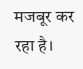मजबूर कर रहा है।